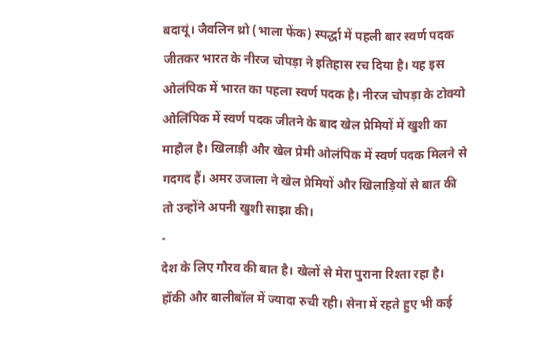बदायूं। जैवलिन थ्रो (भाला फेंक) स्पर्द्धा में पहली बार स्वर्ण पदक जीतकर भारत के नीरज चोपड़ा ने इतिहास रच दिया है। यह इस ओलंपिक में भारत का पहला स्वर्ण पदक है। नीरज चोपड़ा के टोक्यो ओलिंपिक में स्वर्ण पदक जीतने के बाद खेल प्रेमियों में खुशी का माहौल है। खिलाड़ी और खेल प्रेमी ओलंपिक में स्वर्ण पदक मिलने से गदगद हैं। अमर उजाला ने खेल प्रेमियों और खिलाड़ियों से बात की तो उन्होंने अपनी खुशी साझा की।
-
देश के लिए गौरव की बात है। खेलों से मेरा पुराना रिश्ता रहा है। हॉकी और बालीबॉल में ज्यादा रुची रही। सेना में रहते हुए भी कई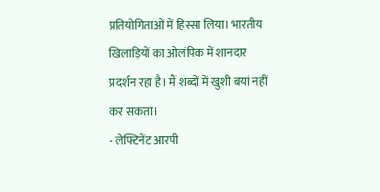प्रतियोगिताओं में हिस्सा लिया। भारतीय खिलाड़ियों का ओलंपिक में शानदार प्रदर्शन रहा है। मैं शब्दों में खुशी बयां नहीं कर सकता।
- लेफ्टिनेंट आरपी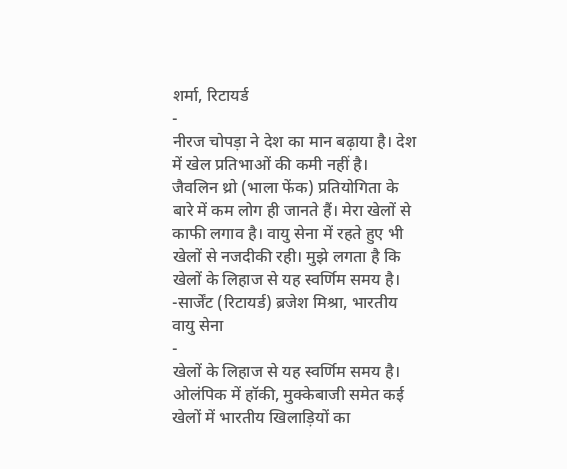शर्मा, रिटायर्ड
-
नीरज चोपड़ा ने देश का मान बढ़ाया है। देश में खेल प्रतिभाओं की कमी नहीं है। जैवलिन थ्रो (भाला फेंक) प्रतियोगिता के बारे में कम लोग ही जानते हैं। मेरा खेलों से काफी लगाव है। वायु सेना में रहते हुए भी खेलों से नजदीकी रही। मुझे लगता है कि खेलों के लिहाज से यह स्वर्णिम समय है।
-सार्जेंट (रिटायर्ड) ब्रजेश मिश्रा, भारतीय वायु सेना
-
खेलों के लिहाज से यह स्वर्णिम समय है। ओलंपिक में हॉकी, मुक्केबाजी समेत कई खेलों में भारतीय खिलाड़ियों का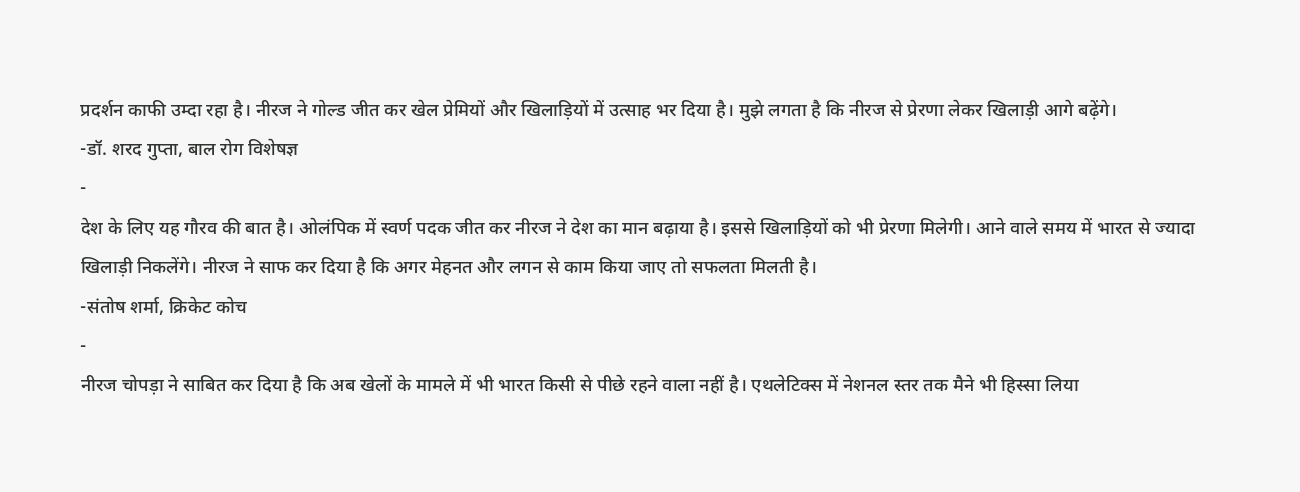प्रदर्शन काफी उम्दा रहा है। नीरज ने गोल्ड जीत कर खेल प्रेमियों और खिलाड़ियों में उत्साह भर दिया है। मुझे लगता है कि नीरज से प्रेरणा लेकर खिलाड़ी आगे बढ़ेंगे।
-डॉ. शरद गुप्ता, बाल रोग विशेषज्ञ
-
देश के लिए यह गौरव की बात है। ओलंपिक में स्वर्ण पदक जीत कर नीरज ने देश का मान बढ़ाया है। इससे खिलाड़ियों को भी प्रेरणा मिलेगी। आने वाले समय में भारत से ज्यादा खिलाड़ी निकलेंगे। नीरज ने साफ कर दिया है कि अगर मेहनत और लगन से काम किया जाए तो सफलता मिलती है।
-संतोष शर्मा, क्रिकेट कोच
-
नीरज चोपड़ा ने साबित कर दिया है कि अब खेलों के मामले में भी भारत किसी से पीछे रहने वाला नहीं है। एथलेटिक्स में नेशनल स्तर तक मैने भी हिस्सा लिया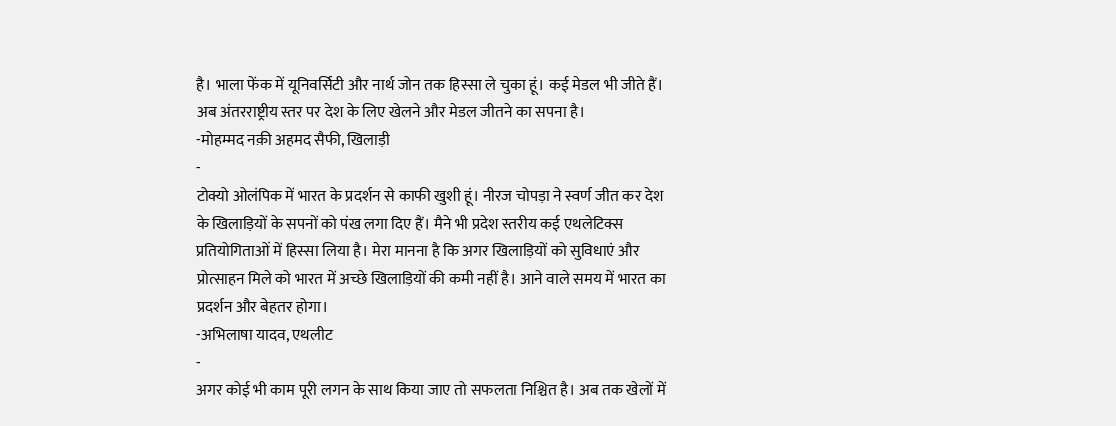है। भाला फेंक में यूनिवर्सिटी और नार्थ जोन तक हिस्सा ले चुका हूं। कई मेडल भी जीते हैं। अब अंतरराष्ट्रीय स्तर पर देश के लिए खेलने और मेडल जीतने का सपना है।
-मोहम्मद नक़ी अहमद सैफी, खिलाड़ी
-
टोक्यो ओलंपिक में भारत के प्रदर्शन से काफी खुशी हूं। नीरज चोपड़ा ने स्वर्ण जीत कर देश के खिलाड़ियों के सपनों को पंख लगा दिए हैं। मैने भी प्रदेश स्तरीय कई एथलेटिक्स प्रतियोगिताओं में हिस्सा लिया है। मेरा मानना है कि अगर खिलाड़ियों को सुविधाएं और प्रोत्साहन मिले को भारत में अच्छे खिलाड़ियों की कमी नहीं है। आने वाले समय में भारत का प्रदर्शन और बेहतर होगा।
-अभिलाषा यादव, एथलीट
-
अगर कोई भी काम पूरी लगन के साथ किया जाए तो सफलता निश्चित है। अब तक खेलों में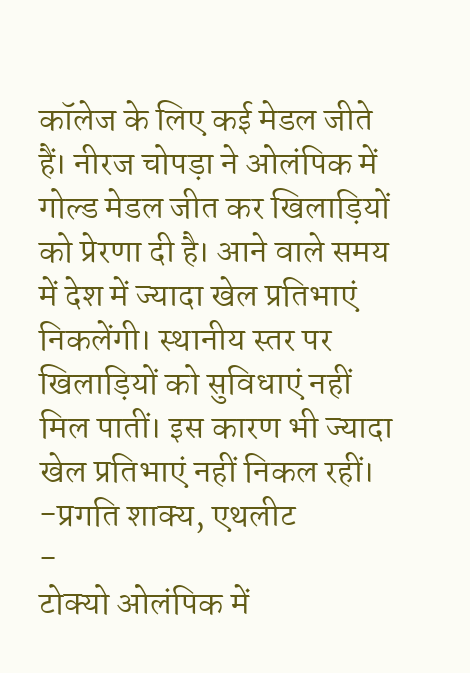कॉलेज के लिए कई मेडल जीते हैं। नीरज चोपड़ा ने ओलंपिक में गोल्ड मेडल जीत कर खिलाड़ियों को प्रेरणा दी है। आने वाले समय में देश में ज्यादा खेल प्रतिभाएं निकलेंगी। स्थानीय स्तर पर खिलाड़ियों को सुविधाएं नहीं मिल पातीं। इस कारण भी ज्यादा खेल प्रतिभाएं नहीं निकल रहीं।
-प्रगति शाक्य, एथलीट
-
टोक्यो ओलंपिक में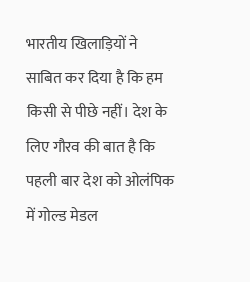भारतीय खिलाड़ियों ने साबित कर दिया है कि हम किसी से पीछे नहीं। देश के लिए गौरव की बात है कि पहली बार देश को ओलंपिक में गोल्ड मेडल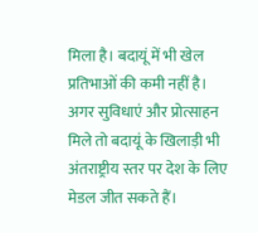मिला है। बदायूं में भी खेल प्रतिभाओं की कमी नहीं है। अगर सुविधाएं और प्रोत्साहन मिले तो बदायूं के खिलाड़ी भी अंतराष्ट्रीय स्तर पर देश के लिए मेडल जीत सकते हैं।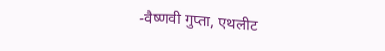-वैष्णवी गुप्ता, एथलीट